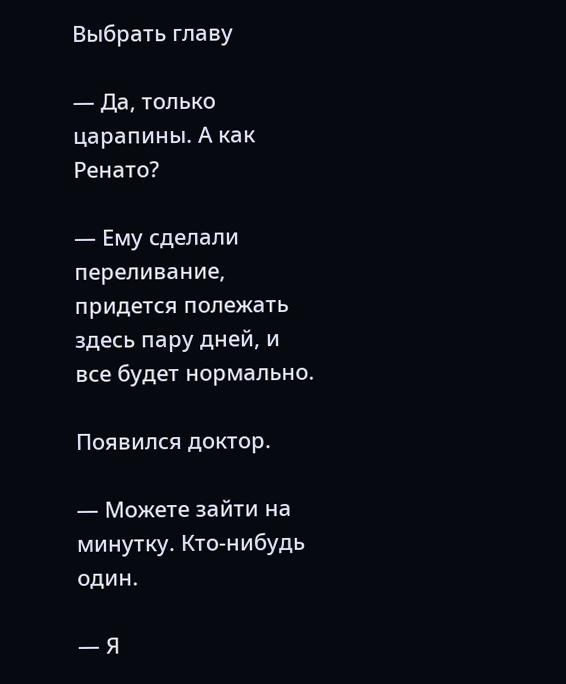Выбрать главу

— Да, только царапины. А как Ренато?

— Ему сделали переливание, придется полежать здесь пару дней, и все будет нормально.

Появился доктор.

— Можете зайти на минутку. Кто-нибудь один.

— Я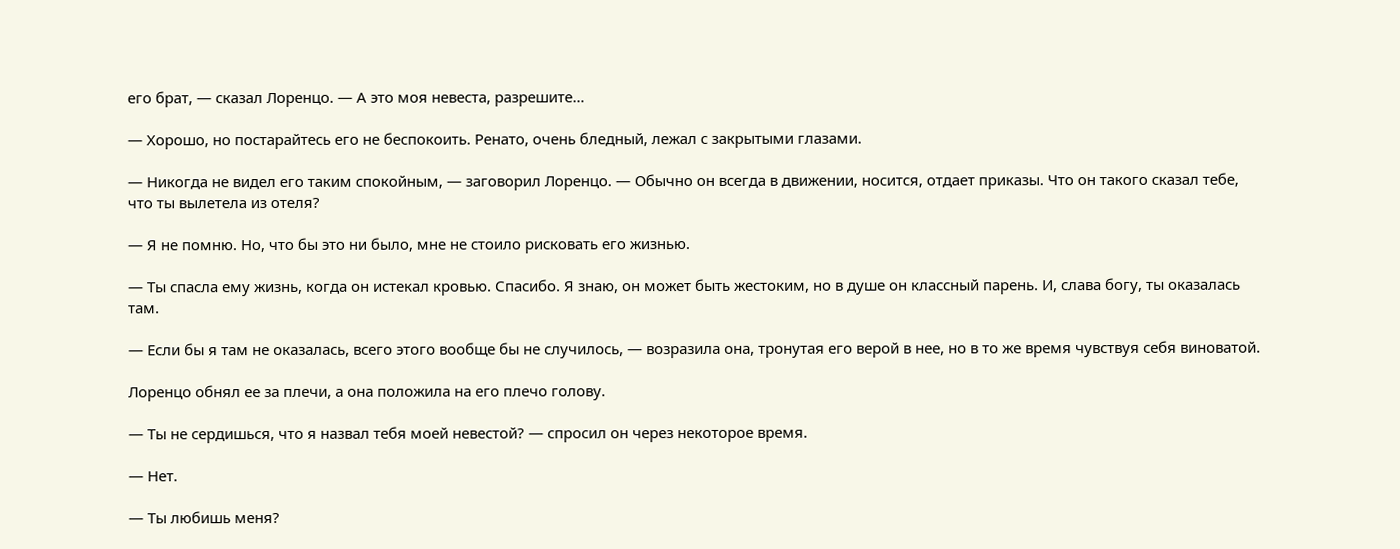его брат, — сказал Лоренцо. — А это моя невеста, разрешите…

— Хорошо, но постарайтесь его не беспокоить. Ренато, очень бледный, лежал с закрытыми глазами.

— Никогда не видел его таким спокойным, — заговорил Лоренцо. — Обычно он всегда в движении, носится, отдает приказы. Что он такого сказал тебе, что ты вылетела из отеля?

— Я не помню. Но, что бы это ни было, мне не стоило рисковать его жизнью.

— Ты спасла ему жизнь, когда он истекал кровью. Спасибо. Я знаю, он может быть жестоким, но в душе он классный парень. И, слава богу, ты оказалась там.

— Если бы я там не оказалась, всего этого вообще бы не случилось, — возразила она, тронутая его верой в нее, но в то же время чувствуя себя виноватой.

Лоренцо обнял ее за плечи, а она положила на его плечо голову.

— Ты не сердишься, что я назвал тебя моей невестой? — спросил он через некоторое время.

— Нет.

— Ты любишь меня?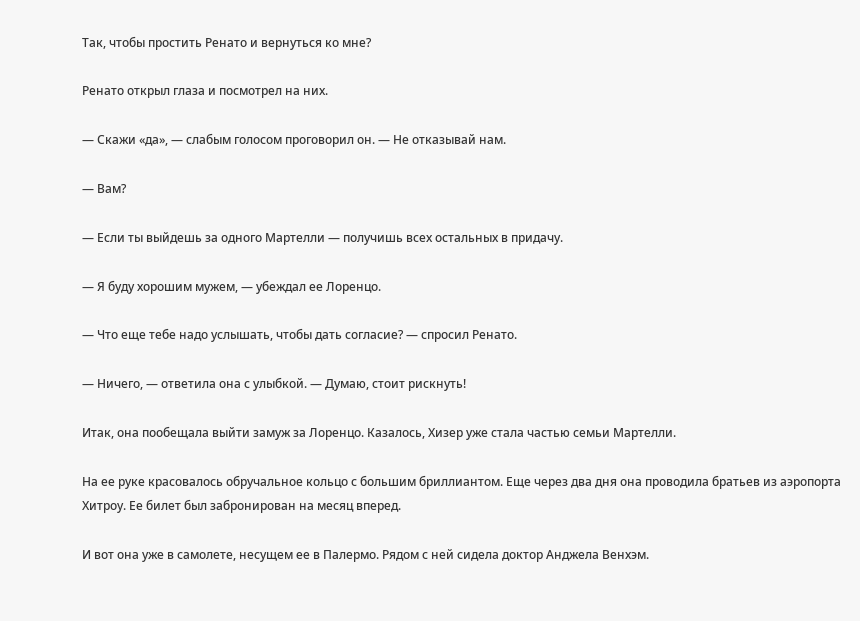Так, чтобы простить Ренато и вернуться ко мне?

Ренато открыл глаза и посмотрел на них.

— Скажи «да», — слабым голосом проговорил он. — Не отказывай нам.

— Вам?

— Если ты выйдешь за одного Мартелли — получишь всех остальных в придачу.

— Я буду хорошим мужем, — убеждал ее Лоренцо.

— Что еще тебе надо услышать, чтобы дать согласие? — спросил Ренато.

— Ничего, — ответила она с улыбкой. — Думаю, стоит рискнуть!

Итак, она пообещала выйти замуж за Лоренцо. Казалось, Хизер уже стала частью семьи Мартелли.

На ее руке красовалось обручальное кольцо с большим бриллиантом. Еще через два дня она проводила братьев из аэропорта Хитроу. Ее билет был забронирован на месяц вперед.

И вот она уже в самолете, несущем ее в Палермо. Рядом с ней сидела доктор Анджела Венхэм.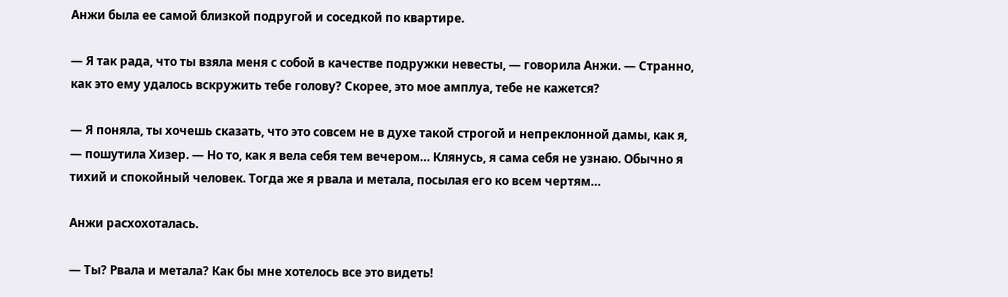Анжи была ее самой близкой подругой и соседкой по квартире.

— Я так рада, что ты взяла меня с собой в качестве подружки невесты, — говорила Анжи. — Странно, как это ему удалось вскружить тебе голову? Скорее, это мое амплуа, тебе не кажется?

— Я поняла, ты хочешь сказать, что это совсем не в духе такой строгой и непреклонной дамы, как я, — пошутила Хизер. — Но то, как я вела себя тем вечером… Клянусь, я сама себя не узнаю. Обычно я тихий и спокойный человек. Тогда же я рвала и метала, посылая его ко всем чертям…

Анжи расхохоталась.

— Ты? Рвала и метала? Как бы мне хотелось все это видеть!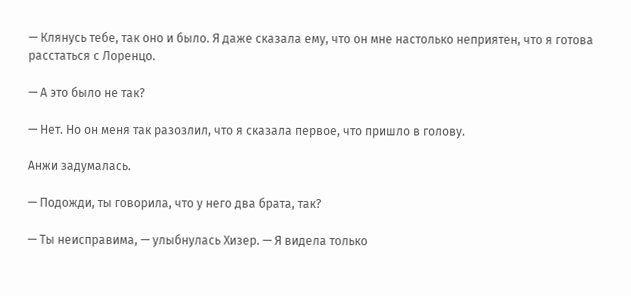— Клянусь тебе, так оно и было. Я даже сказала ему, что он мне настолько неприятен, что я готова расстаться с Лоренцо.

— А это было не так?

— Нет. Но он меня так разозлил, что я сказала первое, что пришло в голову.

Анжи задумалась.

— Подожди, ты говорила, что у него два брата, так?

— Ты неисправима, — улыбнулась Хизер. — Я видела только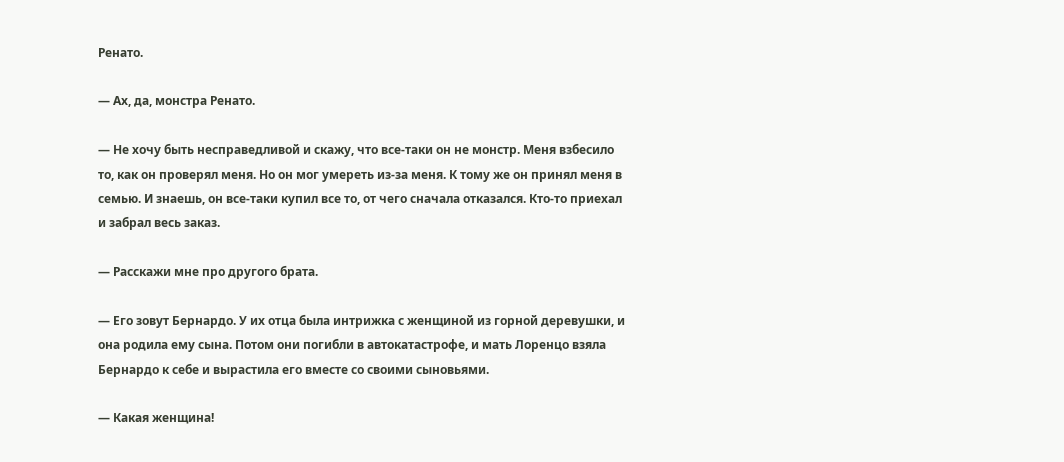Ренато.

— Ах, да, монстра Ренато.

— Не хочу быть несправедливой и скажу, что все-таки он не монстр. Меня взбесило то, как он проверял меня. Но он мог умереть из-за меня. К тому же он принял меня в семью. И знаешь, он все-таки купил все то, от чего сначала отказался. Кто-то приехал и забрал весь заказ.

— Расскажи мне про другого брата.

— Его зовут Бернардо. У их отца была интрижка с женщиной из горной деревушки, и она родила ему сына. Потом они погибли в автокатастрофе, и мать Лоренцо взяла Бернардо к себе и вырастила его вместе со своими сыновьями.

— Какая женщина!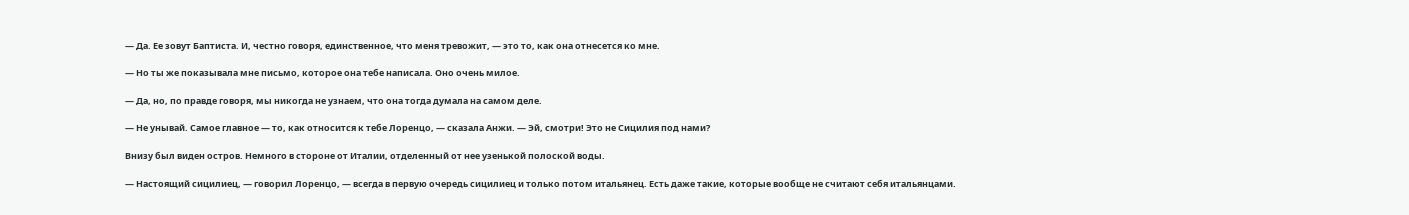— Да. Ее зовут Баптиста. И, честно говоря, единственное, что меня тревожит, — это то, как она отнесется ко мне.

— Но ты же показывала мне письмо, которое она тебе написала. Оно очень милое.

— Да, но, по правде говоря, мы никогда не узнаем, что она тогда думала на самом деле.

— Не унывай. Самое главное — то, как относится к тебе Лоренцо, — сказала Анжи. — Эй, смотри! Это не Сицилия под нами?

Внизу был виден остров. Немного в стороне от Италии, отделенный от нее узенькой полоской воды.

— Настоящий сицилиец, — говорил Лоренцо, — всегда в первую очередь сицилиец и только потом итальянец. Есть даже такие, которые вообще не считают себя итальянцами.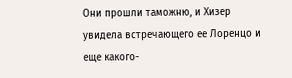Они прошли таможню, и Хизер увидела встречающего ее Лоренцо и еще какого-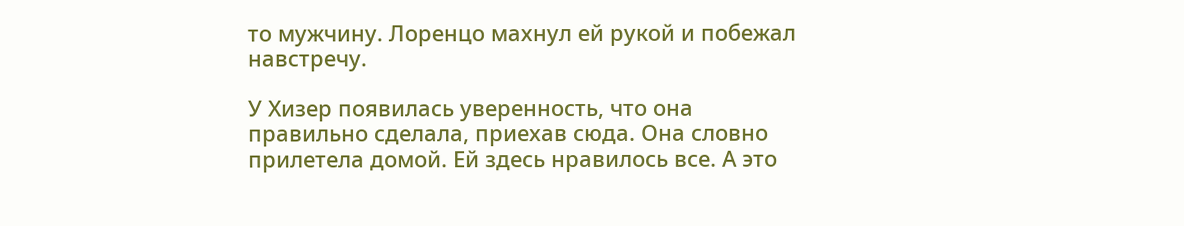то мужчину. Лоренцо махнул ей рукой и побежал навстречу.

У Хизер появилась уверенность, что она правильно сделала, приехав сюда. Она словно прилетела домой. Ей здесь нравилось все. А это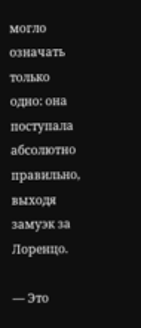могло означать только одно: она поступала абсолютно правильно, выходя замуэк за Лоренцо.

— Это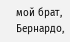мой брат, Бернардо,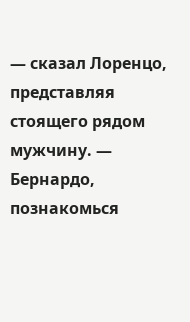— сказал Лоренцо, представляя стоящего рядом мужчину. — Бернардо, познакомься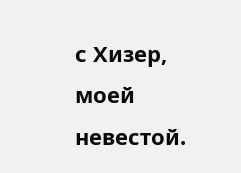с Хизер, моей невестой.